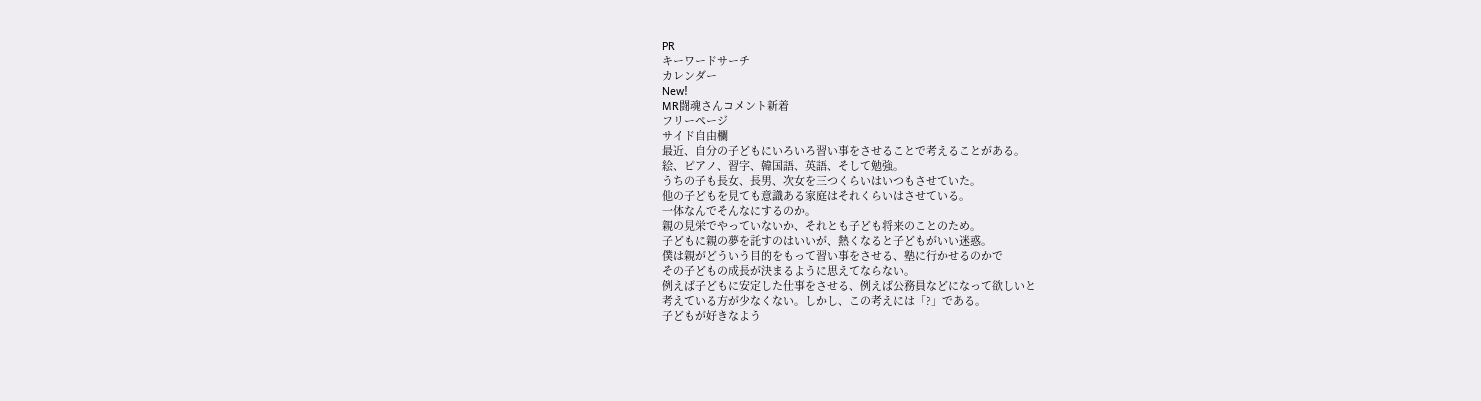PR
キーワードサーチ
カレンダー
New!
MR闘魂さんコメント新着
フリーページ
サイド自由欄
最近、自分の子どもにいろいろ習い事をさせることで考えることがある。
絵、ピアノ、習字、韓国語、英語、そして勉強。
うちの子も長女、長男、次女を三つくらいはいつもさせていた。
他の子どもを見ても意識ある家庭はそれくらいはさせている。
一体なんでそんなにするのか。
親の見栄でやっていないか、それとも子ども将来のことのため。
子どもに親の夢を託すのはいいが、熱くなると子どもがいい迷惑。
僕は親がどういう目的をもって習い事をさせる、塾に行かせるのかで
その子どもの成長が決まるように思えてならない。
例えば子どもに安定した仕事をさせる、例えば公務員などになって欲しいと
考えている方が少なくない。しかし、この考えには「?」である。
子どもが好きなよう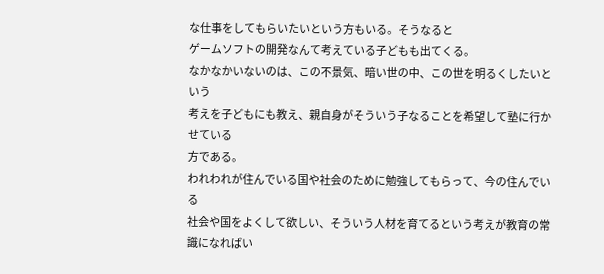な仕事をしてもらいたいという方もいる。そうなると
ゲームソフトの開発なんて考えている子どもも出てくる。
なかなかいないのは、この不景気、暗い世の中、この世を明るくしたいという
考えを子どもにも教え、親自身がそういう子なることを希望して塾に行かせている
方である。
われわれが住んでいる国や社会のために勉強してもらって、今の住んでいる
社会や国をよくして欲しい、そういう人材を育てるという考えが教育の常識になればい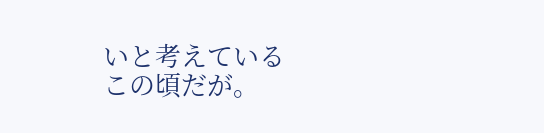いと考えている
この頃だが。